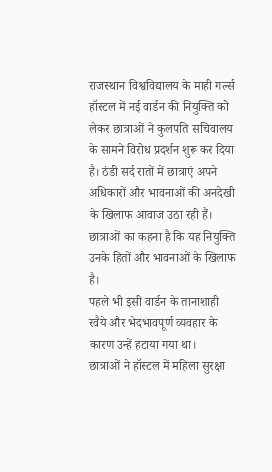राजस्थान विश्वविद्यालय के माही गर्ल्स हॉस्टल में नई वार्डन की नियुक्ति को लेकर छात्राओं ने कुलपति सचिवालय के सामने विरोध प्रदर्शन शुरू कर दिया है। ठंडी सर्द रातों में छात्राएं अपने अधिकारों और भावनाओं की अनदेखी के खिलाफ आवाज उठा रही हैं।
छात्राओं का कहना है कि यह नियुक्ति उनके हितों और भावनाओं के खिलाफ है।
पहले भी इसी वार्डन के तानाशाही रवैये और भेदभावपूर्ण व्यवहार के कारण उन्हें हटाया गया था।
छात्राओं ने हॉस्टल में महिला सुरक्षा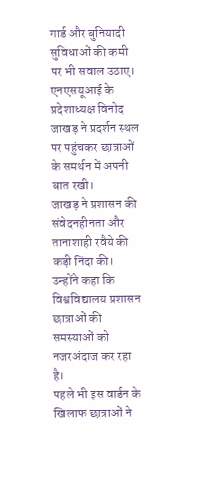गार्ड और बुनियादी सुविधाओं की कमी पर भी सवाल उठाए।
एनएसयूआई के प्रदेशाध्यक्ष विनोद जाखड़ ने प्रदर्शन स्थल पर पहुंचकर छात्राओं के समर्थन में अपनी बात रखी।
जाखड़ ने प्रशासन की संवेदनहीनता और तानाशाही रवैये की कड़ी निंदा की।
उन्होंने कहा कि विश्वविद्यालय प्रशासन छात्राओं की समस्याओं को नजरअंदाज कर रहा है।
पहले भी इस वार्डन के खिलाफ छात्राओं ने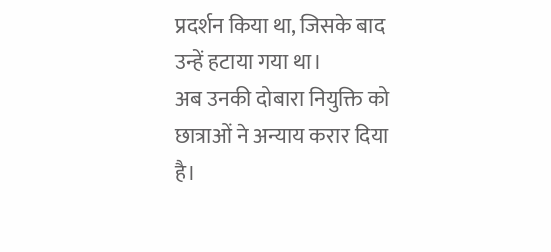प्रदर्शन किया था, जिसके बाद उन्हें हटाया गया था।
अब उनकी दोबारा नियुक्ति को छात्राओं ने अन्याय करार दिया है।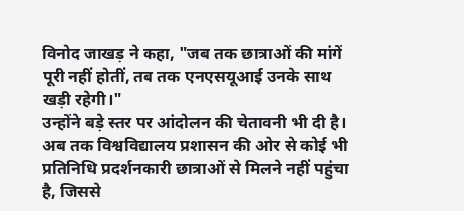विनोद जाखड़ ने कहा, "जब तक छात्राओं की मांगें पूरी नहीं होतीं, तब तक एनएसयूआई उनके साथ खड़ी रहेगी।"
उन्होंने बड़े स्तर पर आंदोलन की चेतावनी भी दी है।
अब तक विश्वविद्यालय प्रशासन की ओर से कोई भी प्रतिनिधि प्रदर्शनकारी छात्राओं से मिलने नहीं पहुंचा है, जिससे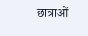छात्राओं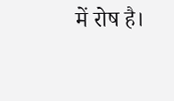में रोष है।